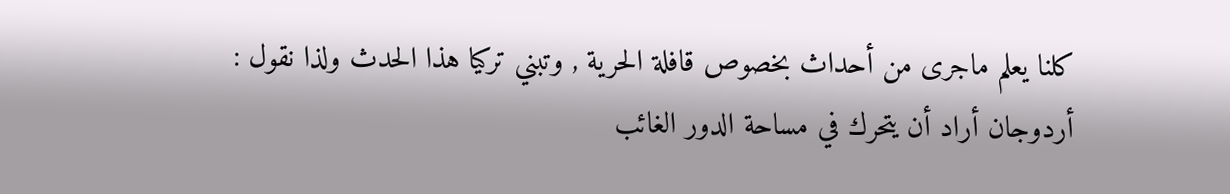كلنا يعلم ماجرى من أحداث بخصوص قافلة الحرية , وتبني تركيا هذا الحدث ولذا نقول :
أردوجان أراد أن يتحرك في مساحة الدور الغائب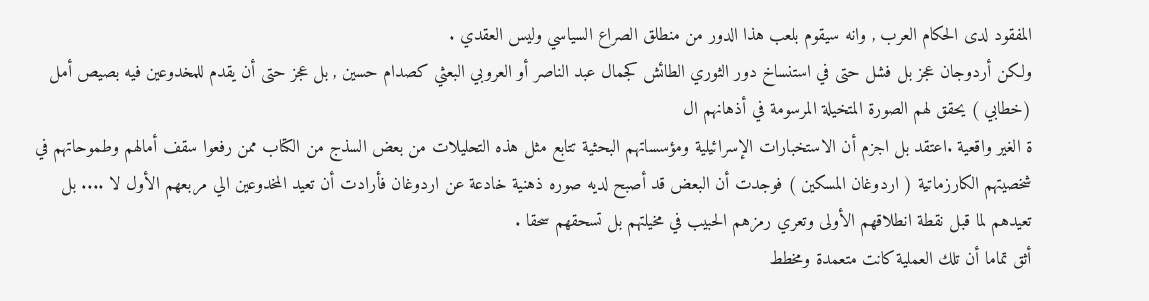المفقود لدى الحكام العرب , وانه سيقوم بلعب هذا الدور من منطلق الصراع السياسي وليس العقدي .
ولكن أردوجان عجز بل فشل حتى في استنساخ دور الثوري الطائش كجمال عبد الناصر أو العروبي البعثي كصدام حسين , بل عجز حتى أن يقدم للمخدوعين فيه بصيص أمل (خطابي ) يحقق لهم الصورة المتخيلة المرسومة في أذهانهم ال
ة الغير واقعية .اعتقد بل اجزم أن الاستخبارات الإسرائيلية ومؤسساتهم البحثية تتابع مثل هذه التحليلات من بعض السذج من الكتاب ممن رفعوا سقف أمالهم وطموحاتهم في شخصيتهم الكارزماتية ( اردوغان المسكين ) فوجدت أن البعض قد أصبح لديه صوره ذهنية خادعة عن اردوغان فأرادت أن تعيد المخدوعين الي مربعهم الأول لا .... بل تعيدهم لما قبل نقطة انطلاقهم الأولى وتعري رمزهم الحبيب في مخيلتهم بل تسحقهم سحقا .
أثق تماما أن تلك العملية كانت متعمدة ومخطط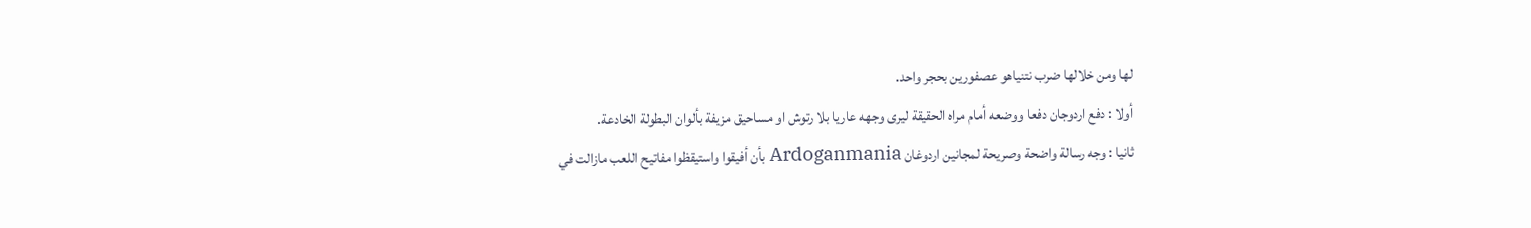لها ومن خلالها ضرب نتنياهو عصفورين بحجر واحد.
أولا : دفع اردوجان دفعا ووضعه أمام مراه الحقيقة ليرى وجهه عاريا بلا رتوش او مساحيق مزيفة بألوان البطولة الخادعة.
ثانيا : وجه رسالة واضحة وصريحة لمجانين اردوغان Ardoganmania بأن أفيقوا واستيقظوا مفاتيح اللعب مازالت في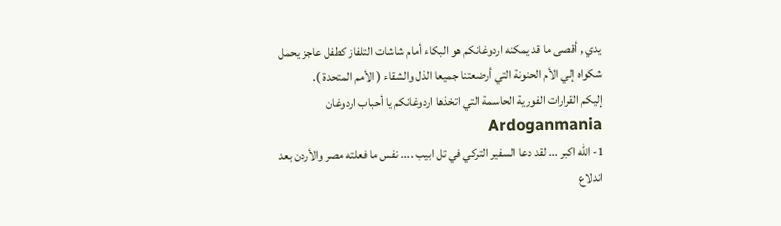يدي , أقصى ما قد يمكنه اردوغانكم هو البكاء أمام شاشات التلفاز كطفل عاجز يحمل شكواه إلي الأم الحنونة التي أرضعتنا جميعا الذل والشقاء ( الأمم المتحدة ).
إليكم القرارات الفورية الحاسمة التي اتخذها اردوغانكم يا أحباب اردوغان Ardoganmania
1- الله اكبر ... لقد دعا السفير التركي في تل ابيب .... نفس ما فعلته مصر والأردن بعد اندلاع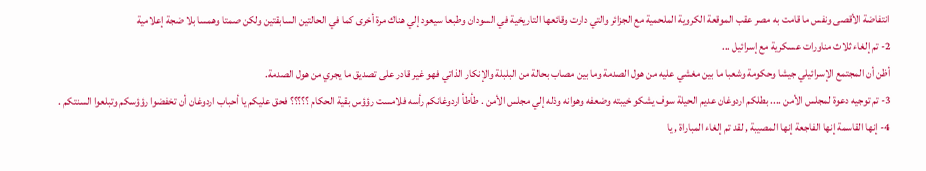انتفاضة الأقصى ونفس ما قامت به مصر عقب الموقعة الكروية الملحمية مع الجزائر والتي دارت وقائعها التاريخية في السودان وطبعا سيعود إلي هناك مرة أخرى كما في الحالتين السابقتين ولكن صمتا وهمسا بلا ضجة إعلامية
2- تم إلغاء ثلاث مناورات عسكرية مع إسرائيل ...
أظن أن المجتمع الإسرائيلي جيشا وحكومة وشعبا ما بين مغشي عليه من هول الصدمة وما بين مصاب بحالة من البلبلة والإنكار الذاتي فهو غير قادر على تصديق ما يجري من هول الصدمة.
3- تم توجيه دعوة لمجلس الأمن .... بطلكم اردوغان عديم الحيلة سوف يشكو خيبته وضعفه وهوانه وذله إلي مجلس الأمن . طأطأ اردوغانكم رأسه فلامست رؤؤس بقية الحكام ؟؟؟؟؟ فحق عليكم يا أحباب اردوغان أن تخفضوا رؤؤسكم وتبلعوا السنتكم .
4- إنها القاسمة إنها الفاجعة إنها المصيبة , لقد تم إلغاء المباراة , يا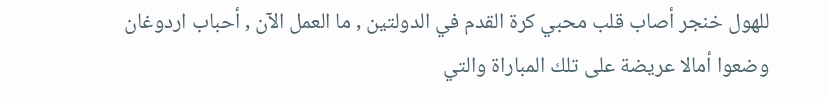للهول خنجر أصاب قلب محبي كرة القدم في الدولتين , ما العمل الآن , أحباب اردوغان وضعوا أمالا عريضة على تلك المباراة والتي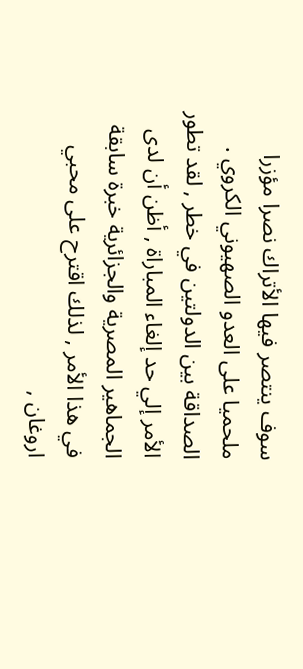سوف ينتصر فيها الأتراك نصرا مؤزرا ملحميا على العدو الصهيوني الكروي .
الصداقة بين الدولتين في خطر , لقد تطور الأمر إلي حد إلغاء المباراة , أظن أن لدى الجماهير المصرية والجزائرية خبرة سابقة في هذا الأمر , لذلك اقترح على محبي اروغان ,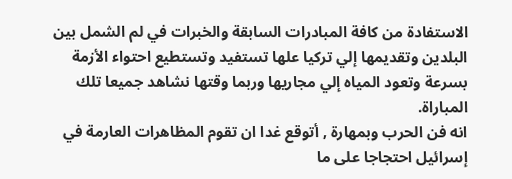الاستفادة من كافة المبادرات السابقة والخبرات في لم الشمل بين البلدين وتقديمها إلي تركيا علها تستفيد وتستطيع احتواء الأزمة بسرعة وتعود المياه إلي مجاريها وربما وقتها نشاهد جميعا تلك المباراة.
انه فن الحرب وبمهارة , أتوقع غدا ان تقوم المظاهرات العارمة في إسرائيل احتجاجا على ما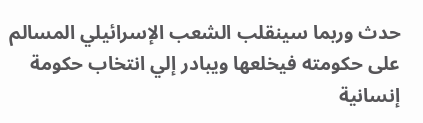حدث وربما سينقلب الشعب الإسرائيلي المسالم على حكومته فيخلعها ويبادر إلي انتخاب حكومة إنسانية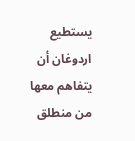يستطيع اردوغان أن يتفاهم معها من منطلق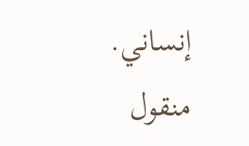إنساني.
منقول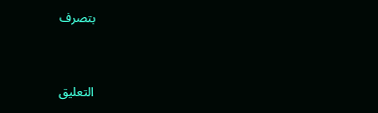بتصرف



التعليق